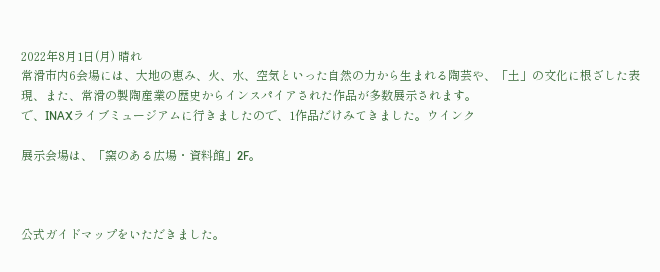2022年8月1日(月) 晴れ
常滑市内6会場には、大地の恵み、火、水、空気といった自然の力から生まれる陶芸や、「土」の文化に根ざした表現、また、常滑の製陶産業の歴史からインスパイアされた作品が多数展示されます。
で、INAXライブミュージアムに行きましたので、1作品だけみてきました。ウインク

展示会場は、「窯のある広場・資料館」2F。



公式ガイドマップをいただきました。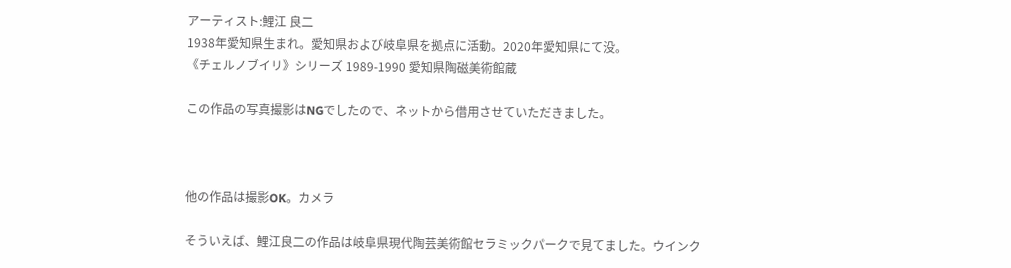アーティスト:鯉江 良二
1938年愛知県生まれ。愛知県および岐阜県を拠点に活動。2020年愛知県にて没。
《チェルノブイリ》シリーズ 1989-1990 愛知県陶磁美術館蔵

この作品の写真撮影はNGでしたので、ネットから借用させていただきました。



他の作品は撮影OK。カメラ

そういえば、鯉江良二の作品は岐阜県現代陶芸美術館セラミックパークで見てました。ウインク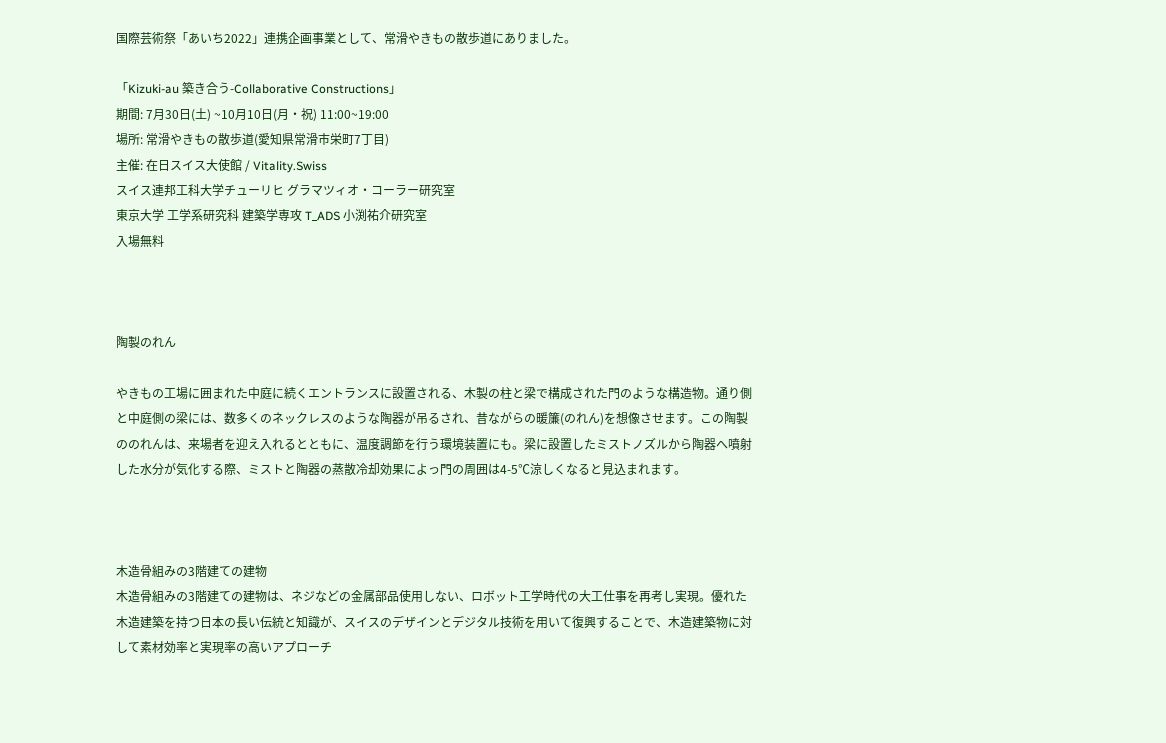国際芸術祭「あいち2022」連携企画事業として、常滑やきもの散歩道にありました。

「Kizuki-au 築き合う-Collaborative Constructions」
期間: 7月30日(土) ~10月10日(月・祝) 11:00~19:00
場所: 常滑やきもの散歩道(愛知県常滑市栄町7丁目)
主催: 在日スイス大使館 / Vitality.Swiss
スイス連邦工科大学チューリヒ グラマツィオ・コーラー研究室
東京大学 工学系研究科 建築学専攻 T_ADS 小渕祐介研究室
入場無料



陶製のれん

やきもの工場に囲まれた中庭に続くエントランスに設置される、木製の柱と梁で構成された門のような構造物。通り側と中庭側の梁には、数多くのネックレスのような陶器が吊るされ、昔ながらの暖簾(のれん)を想像させます。この陶製ののれんは、来場者を迎え入れるとともに、温度調節を行う環境装置にも。梁に設置したミストノズルから陶器へ噴射した水分が気化する際、ミストと陶器の蒸散冷却効果によっ門の周囲は4-5℃涼しくなると見込まれます。



木造骨組みの3階建ての建物
木造骨組みの3階建ての建物は、ネジなどの金属部品使用しない、ロボット工学時代の大工仕事を再考し実現。優れた木造建築を持つ日本の長い伝統と知識が、スイスのデザインとデジタル技術を用いて復興することで、木造建築物に対して素材効率と実現率の高いアプローチ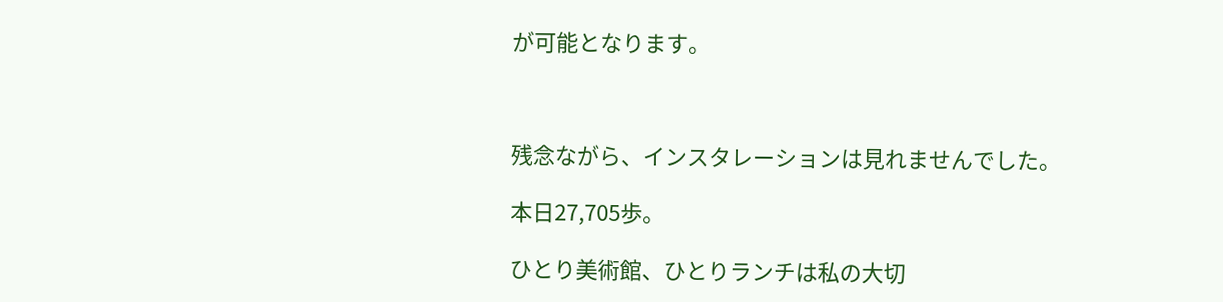が可能となります。



残念ながら、インスタレーションは見れませんでした。

本日27,705歩。

ひとり美術館、ひとりランチは私の大切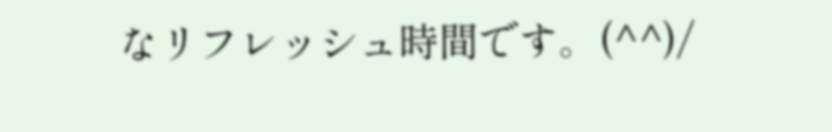なリフレッシュ時間です。(^^)/